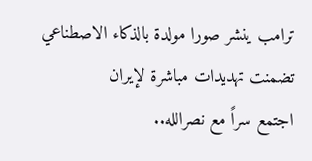ترامب ينشر صورا مولدة بالذكاء الاصطناعي تضمنت تهديدات مباشرة لإيران
اجتمع سراً مع نصرالله..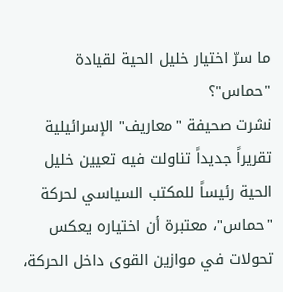ما سرّ اختيار خليل الحية لقيادة "حماس"؟
نشرت صحيفة "معاريف" الإسرائيلية تقريراً جديداً تناولت فيه تعيين خليل الحية رئيساً للمكتب السياسي لحركة "حماس"، معتبرة أن اختياره يعكس تحولات في موازين القوى داخل الحركة،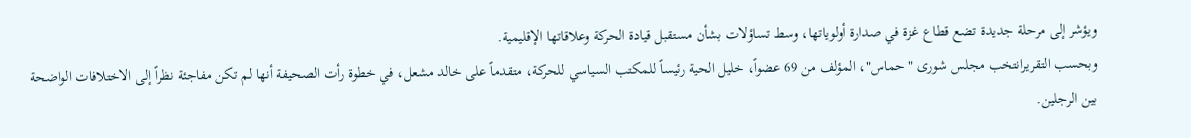ويؤشر إلى مرحلة جديدة تضع قطاع غزة في صدارة أولوياتها، وسط تساؤلات بشأن مستقبل قيادة الحركة وعلاقاتها الإقليمية.
وبحسب التقريرانتخب مجلس شورى "حماس"، المؤلف من 69 عضواً، خليل الحية رئيساً للمكتب السياسي للحركة، متقدماً على خالد مشعل، في خطوة رأت الصحيفة أنها لم تكن مفاجئة نظراً إلى الاختلافات الواضحة بين الرجلين.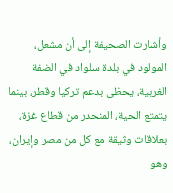وأشارت الصحيفة إلى أن مشعل، المولود في بلدة سلواد في الضفة الغربية، يحظى بدعم تركيا وقطر، بينما يتمتع الحية، المنحدر من قطاع غزة، بعلاقات وثيقة مع كل من مصر وإيران، وهو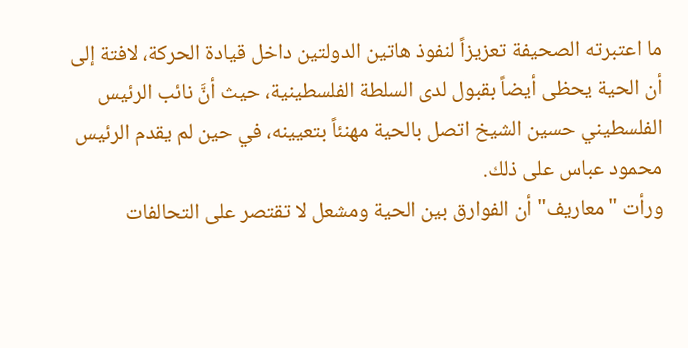ما اعتبرته الصحيفة تعزيزاً لنفوذ هاتين الدولتين داخل قيادة الحركة، لافتة إلى أن الحية يحظى أيضاً بقبول لدى السلطة الفلسطينية، حيث أنَّ نائب الرئيس الفلسطيني حسين الشيخ اتصل بالحية مهنئاً بتعيينه، في حين لم يقدم الرئيس محمود عباس على ذلك.
ورأت "معاريف" أن الفوارق بين الحية ومشعل لا تقتصر على التحالفات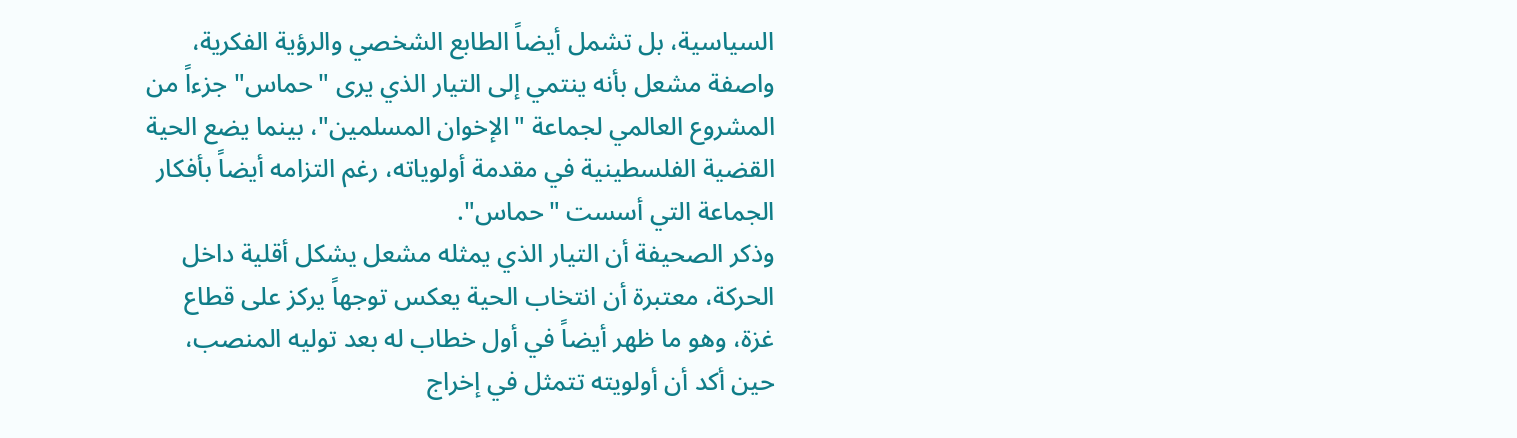السياسية، بل تشمل أيضاً الطابع الشخصي والرؤية الفكرية، واصفة مشعل بأنه ينتمي إلى التيار الذي يرى "حماس" جزءاً من المشروع العالمي لجماعة "الإخوان المسلمين"، بينما يضع الحية القضية الفلسطينية في مقدمة أولوياته، رغم التزامه أيضاً بأفكار الجماعة التي أسست "حماس".
وذكر الصحيفة أن التيار الذي يمثله مشعل يشكل أقلية داخل الحركة، معتبرة أن انتخاب الحية يعكس توجهاً يركز على قطاع غزة، وهو ما ظهر أيضاً في أول خطاب له بعد توليه المنصب، حين أكد أن أولويته تتمثل في إخراج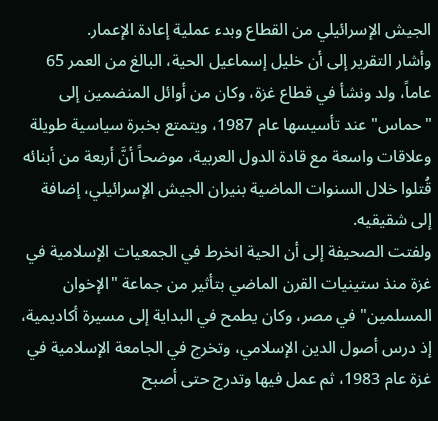الجيش الإسرائيلي من القطاع وبدء عملية إعادة الإعمار.
وأشار التقرير إلى أن خليل إسماعيل الحية، البالغ من العمر 65 عاماً، ولد ونشأ في قطاع غزة، وكان من أوائل المنضمين إلى "حماس" عند تأسيسها عام 1987، ويتمتع بخبرة سياسية طويلة وعلاقات واسعة مع قادة الدول العربية، موضحاً أنَّ أربعة من أبنائه قُتلوا خلال السنوات الماضية بنيران الجيش الإسرائيلي، إضافة إلى شقيقيه.
ولفتت الصحيفة إلى أن الحية انخرط في الجمعيات الإسلامية في غزة منذ ستينيات القرن الماضي بتأثير من جماعة "الإخوان المسلمين" في مصر، وكان يطمح في البداية إلى مسيرة أكاديمية، إذ درس أصول الدين الإسلامي، وتخرج في الجامعة الإسلامية في غزة عام 1983، ثم عمل فيها وتدرج حتى أصبح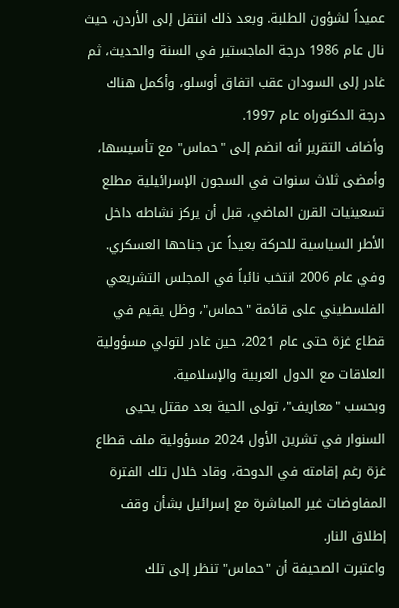عميداً لشؤون الطلبة. وبعد ذلك انتقل إلى الأردن، حيث نال عام 1986 درجة الماجستير في السنة والحديث، ثم غادر إلى السودان عقب اتفاق أوسلو، وأكمل هناك درجة الدكتوراه عام 1997.
وأضاف التقرير أنه انضم إلى "حماس" مع تأسيسها، وأمضى ثلاث سنوات في السجون الإسرائيلية مطلع تسعينيات القرن الماضي، قبل أن يركز نشاطه داخل الأطر السياسية للحركة بعيداً عن جناحها العسكري. وفي عام 2006 انتخب نائباً في المجلس التشريعي الفلسطيني على قائمة "حماس"، وظل يقيم في قطاع غزة حتى عام 2021، حين غادر لتولي مسؤولية العلاقات مع الدول العربية والإسلامية.
وبحسب "معاريف"، تولى الحية بعد مقتل يحيى السنوار في تشرين الأول 2024 مسؤولية ملف قطاع غزة رغم إقامته في الدوحة، وقاد خلال تلك الفترة المفاوضات غير المباشرة مع إسرائيل بشأن وقف إطلاق النار.
واعتبرت الصحيفة أن "حماس" تنظر إلى تلك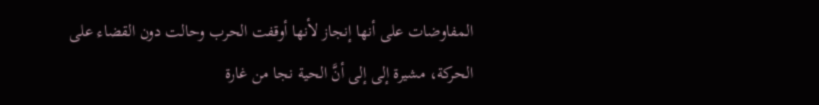المفاوضات على أنها إنجاز لأنها أوقفت الحرب وحالت دون القضاء على الحركة، مشيرة إلى إلى أنَّ الحية نجا من غارة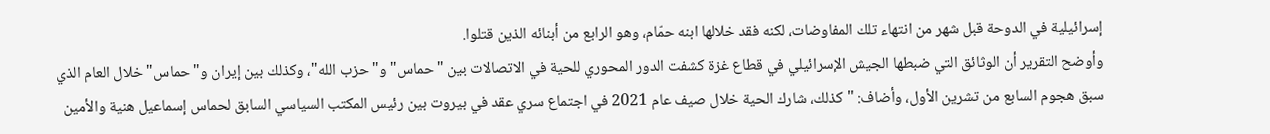إسرائيلية في الدوحة قبل شهر من انتهاء تلك المفاوضات، لكنه فقد خلالها ابنه حمّام، وهو الرابع من أبنائه الذين قتلوا.
وأوضح التقرير أن الوثائق التي ضبطها الجيش الإسرائيلي في قطاع غزة كشفت الدور المحوري للحية في الاتصالات بين "حماس" و"حزب الله"، وكذلك بين إيران و"حماس" خلال العام الذي سبق هجوم السابع من تشرين الأول، وأضاف: "كذلك، شارك الحية خلال صيف عام 2021 في اجتماع سري عقد في بيروت بين رئيس المكتب السياسي السابق لحماس إسماعيل هنية والأمين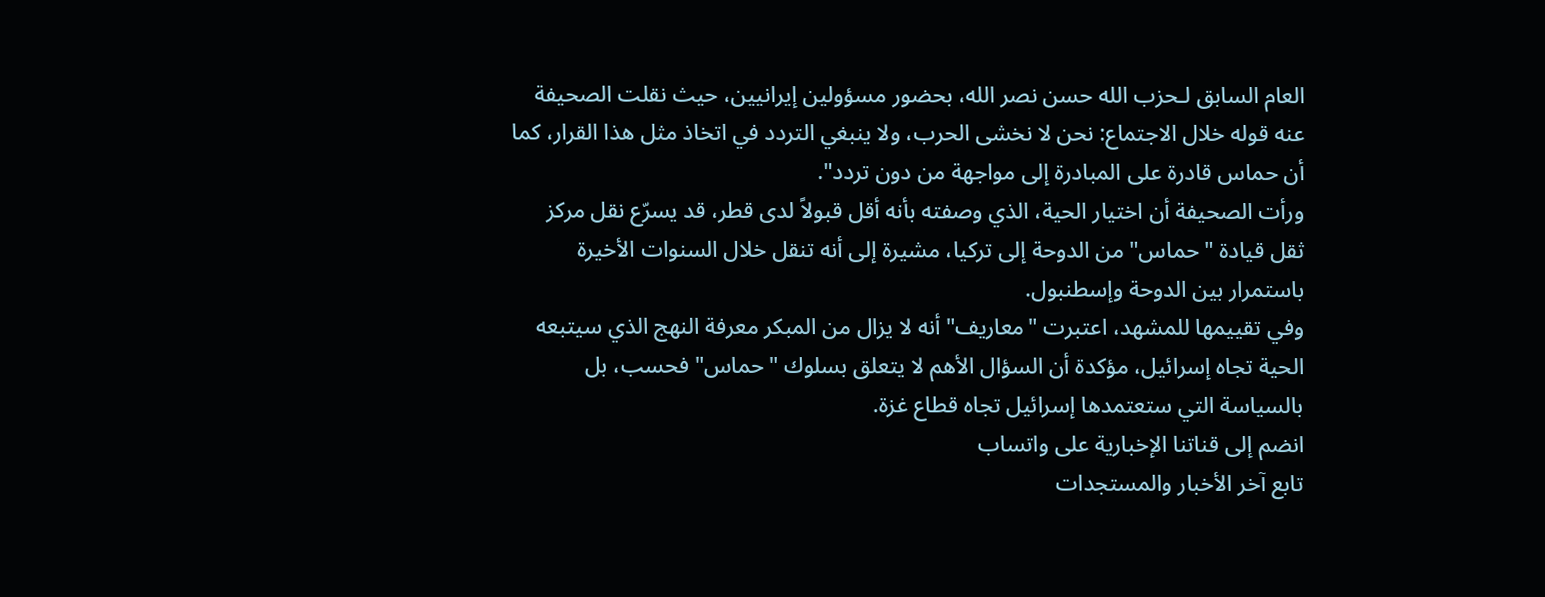العام السابق لـحزب الله حسن نصر الله، بحضور مسؤولين إيرانيين، حيث نقلت الصحيفة عنه قوله خلال الاجتماع: نحن لا نخشى الحرب، ولا ينبغي التردد في اتخاذ مثل هذا القرار، كما أن حماس قادرة على المبادرة إلى مواجهة من دون تردد".
ورأت الصحيفة أن اختيار الحية، الذي وصفته بأنه أقل قبولاً لدى قطر، قد يسرّع نقل مركز ثقل قيادة "حماس" من الدوحة إلى تركيا، مشيرة إلى أنه تنقل خلال السنوات الأخيرة باستمرار بين الدوحة وإسطنبول.
وفي تقييمها للمشهد، اعتبرت "معاريف" أنه لا يزال من المبكر معرفة النهج الذي سيتبعه الحية تجاه إسرائيل، مؤكدة أن السؤال الأهم لا يتعلق بسلوك "حماس" فحسب، بل بالسياسة التي ستعتمدها إسرائيل تجاه قطاع غزة.
انضم إلى قناتنا الإخبارية على واتساب
تابع آخر الأخبار والمستجدات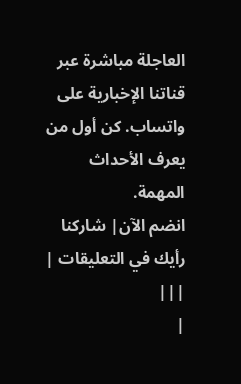العاجلة مباشرة عبر قناتنا الإخبارية على واتساب. كن أول من يعرف الأحداث المهمة.
انضم الآن| شاركنا رأيك في التعليقات | |||
|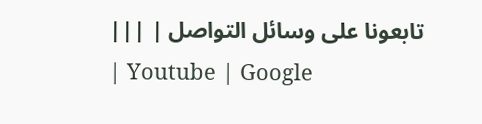تابعونا على وسائل التواصل | |||
| Youtube | Google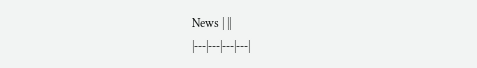News | ||
|---|---|---|---|